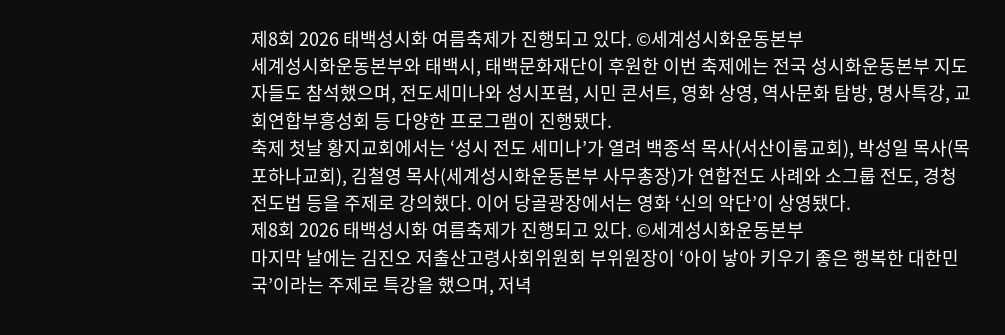제8회 2026 태백성시화 여름축제가 진행되고 있다. ©세계성시화운동본부
세계성시화운동본부와 태백시, 태백문화재단이 후원한 이번 축제에는 전국 성시화운동본부 지도자들도 참석했으며, 전도세미나와 성시포럼, 시민 콘서트, 영화 상영, 역사문화 탐방, 명사특강, 교회연합부흥성회 등 다양한 프로그램이 진행됐다.
축제 첫날 황지교회에서는 ‘성시 전도 세미나’가 열려 백종석 목사(서산이룸교회), 박성일 목사(목포하나교회), 김철영 목사(세계성시화운동본부 사무총장)가 연합전도 사례와 소그룹 전도, 경청전도법 등을 주제로 강의했다. 이어 당골광장에서는 영화 ‘신의 악단’이 상영됐다.
제8회 2026 태백성시화 여름축제가 진행되고 있다. ©세계성시화운동본부
마지막 날에는 김진오 저출산고령사회위원회 부위원장이 ‘아이 낳아 키우기 좋은 행복한 대한민국’이라는 주제로 특강을 했으며, 저녁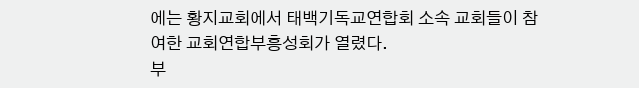에는 황지교회에서 태백기독교연합회 소속 교회들이 참여한 교회연합부흥성회가 열렸다.
부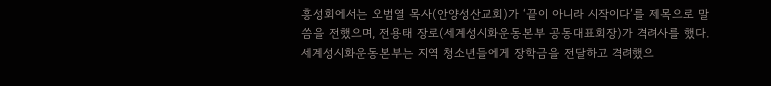흥성회에서는 오범열 목사(안양성산교회)가 ‘끝이 아니라 시작이다’를 제목으로 말씀을 전했으며, 전용태 장로(세계성시화운동본부 공동대표회장)가 격려사를 했다. 세계성시화운동본부는 지역 청소년들에게 장학금을 전달하고 격려했으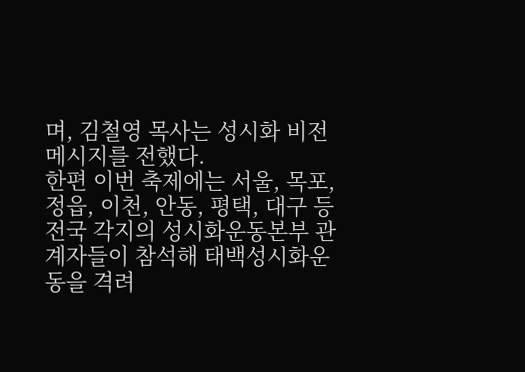며, 김철영 목사는 성시화 비전 메시지를 전했다.
한편 이번 축제에는 서울, 목포, 정읍, 이천, 안동, 평택, 대구 등 전국 각지의 성시화운동본부 관계자들이 참석해 태백성시화운동을 격려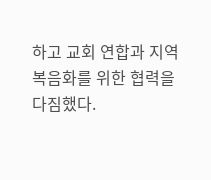하고 교회 연합과 지역 복음화를 위한 협력을 다짐했다.